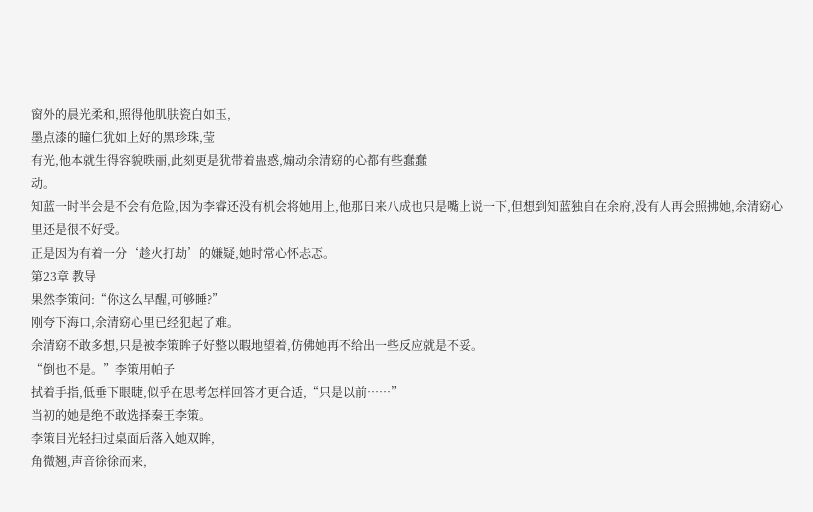窗外的晨光柔和,照得他肌肤瓷白如玉,
墨点漆的瞳仁犹如上好的黑珍珠,莹
有光,他本就生得容貌昳丽,此刻更是犹带着蛊惑,煽动余清窈的心都有些蠢蠢
动。
知蓝一时半会是不会有危险,因为李睿还没有机会将她用上,他那日来八成也只是嘴上说一下,但想到知蓝独自在余府,没有人再会照拂她,余清窈心里还是很不好受。
正是因为有着一分‘趁火打劫’的嫌疑,她时常心怀忐忑。
第23章 教导
果然李策问:“你这么早醒,可够睡?”
刚夸下海口,余清窈心里已经犯起了难。
余清窈不敢多想,只是被李策眸子好整以暇地望着,仿佛她再不给出一些反应就是不妥。
“倒也不是。”李策用帕子
拭着手指,低垂下眼睫,似乎在思考怎样回答才更合适,“只是以前……”
当初的她是绝不敢选择秦王李策。
李策目光轻扫过桌面后落入她双眸,
角微翘,声音徐徐而来,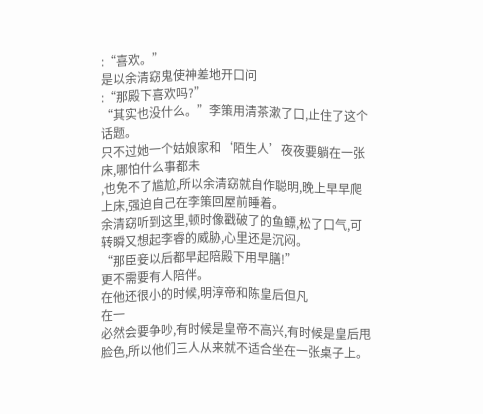:“喜欢。”
是以余清窈鬼使神差地开口问
:“那殿下喜欢吗?”
“其实也没什么。”李策用清茶漱了口,止住了这个话题。
只不过她一个姑娘家和‘陌生人’夜夜要躺在一张床,哪怕什么事都未
,也免不了尴尬,所以余清窈就自作聪明,晚上早早爬上床,强迫自己在李策回屋前睡着。
余清窈听到这里,顿时像戳破了的鱼鳔,松了口气,可转瞬又想起李睿的威胁,心里还是沉闷。
“那臣妾以后都早起陪殿下用早膳!”
更不需要有人陪伴。
在他还很小的时候,明淳帝和陈皇后但凡
在一
必然会要争吵,有时候是皇帝不高兴,有时候是皇后甩脸色,所以他们三人从来就不适合坐在一张桌子上。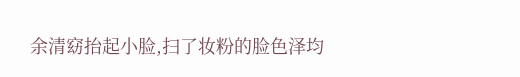余清窈抬起小脸,扫了妆粉的脸色泽均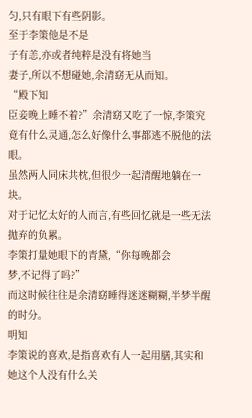匀,只有眼下有些阴影。
至于李策他是不是
子有恙,亦或者纯粹是没有将她当
妻子,所以不想碰她,余清窈无从而知。
“殿下知
臣妾晚上睡不着?”余清窈又吃了一惊,李策究竟有什么灵通,怎么好像什么事都逃不脱他的法眼。
虽然两人同床共枕,但很少一起清醒地躺在一块。
对于记忆太好的人而言,有些回忆就是一些无法抛弃的负累。
李策打量她眼下的青黛,“你每晚都会
梦,不记得了吗?”
而这时候往往是余清窈睡得迷迷糊糊,半梦半醒的时分。
明知
李策说的喜欢,是指喜欢有人一起用膳,其实和她这个人没有什么关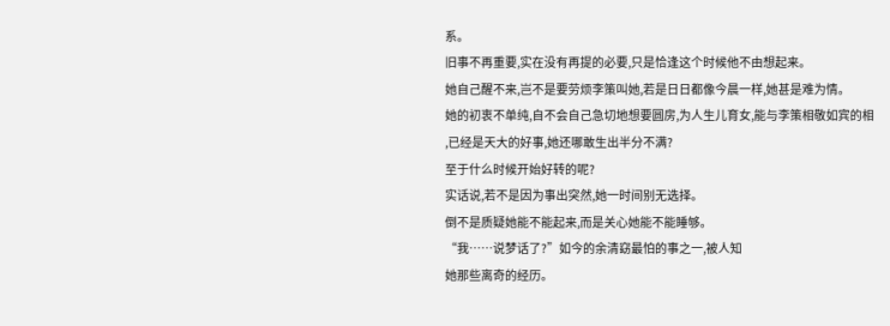系。
旧事不再重要,实在没有再提的必要,只是恰逢这个时候他不由想起来。
她自己醒不来,岂不是要劳烦李策叫她,若是日日都像今晨一样,她甚是难为情。
她的初衷不单纯,自不会自己急切地想要圆房,为人生儿育女,能与李策相敬如宾的相
,已经是天大的好事,她还哪敢生出半分不满?
至于什么时候开始好转的呢?
实话说,若不是因为事出突然,她一时间别无选择。
倒不是质疑她能不能起来,而是关心她能不能睡够。
“我……说梦话了?”如今的余清窈最怕的事之一,被人知
她那些离奇的经历。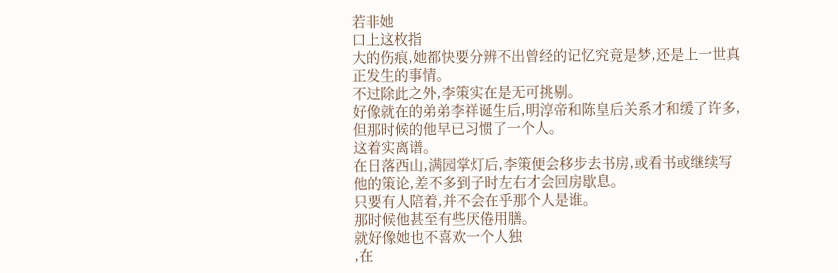若非她
口上这枚指
大的伤痕,她都快要分辨不出曾经的记忆究竟是梦,还是上一世真正发生的事情。
不过除此之外,李策实在是无可挑剔。
好像就在的弟弟李祥诞生后,明淳帝和陈皇后关系才和缓了许多,但那时候的他早已习惯了一个人。
这着实离谱。
在日落西山,满园掌灯后,李策便会移步去书房,或看书或继续写他的策论,差不多到子时左右才会回房歇息。
只要有人陪着,并不会在乎那个人是谁。
那时候他甚至有些厌倦用膳。
就好像她也不喜欢一个人独
,在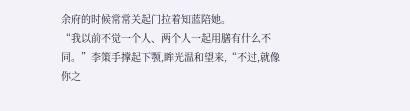余府的时候常常关起门拉着知蓝陪她。
“我以前不觉一个人、两个人一起用膳有什么不同。”李策手撑起下颚,眸光温和望来,“不过,就像你之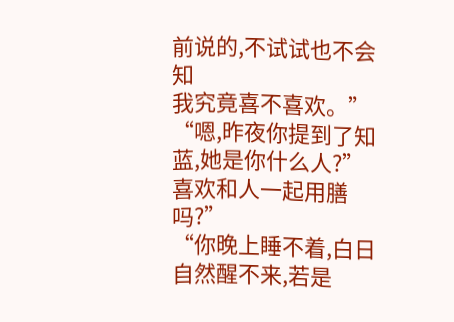前说的,不试试也不会知
我究竟喜不喜欢。”
“嗯,昨夜你提到了知蓝,她是你什么人?”
喜欢和人一起用膳吗?”
“你晚上睡不着,白日自然醒不来,若是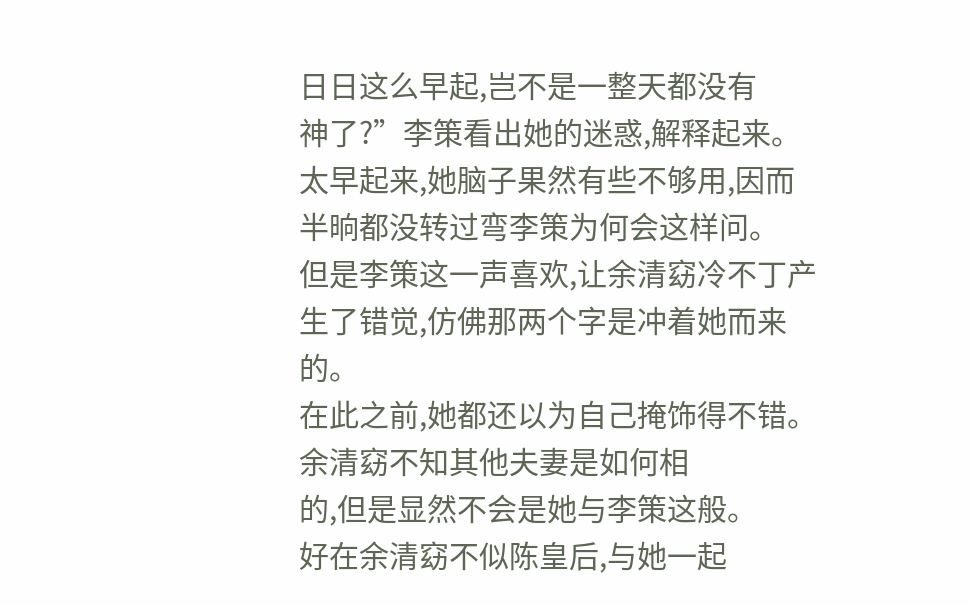日日这么早起,岂不是一整天都没有
神了?”李策看出她的迷惑,解释起来。
太早起来,她脑子果然有些不够用,因而半晌都没转过弯李策为何会这样问。
但是李策这一声喜欢,让余清窈冷不丁产生了错觉,仿佛那两个字是冲着她而来的。
在此之前,她都还以为自己掩饰得不错。
余清窈不知其他夫妻是如何相
的,但是显然不会是她与李策这般。
好在余清窈不似陈皇后,与她一起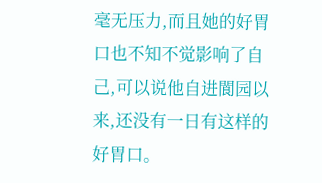毫无压力,而且她的好胃口也不知不觉影响了自己,可以说他自进閬园以来,还没有一日有这样的好胃口。